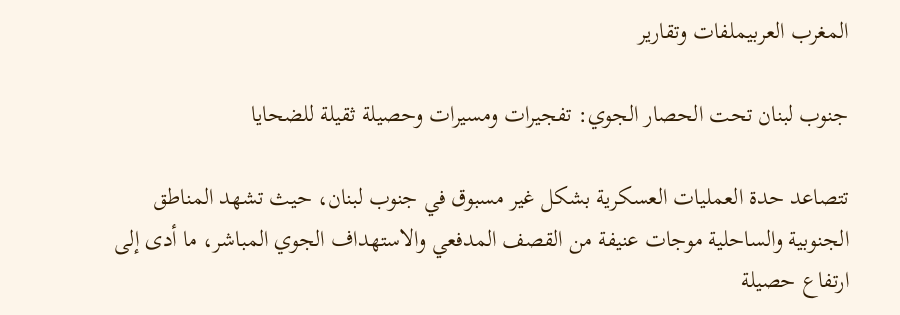المغرب العربيملفات وتقارير

جنوب لبنان تحت الحصار الجوي: تفجيرات ومسيرات وحصيلة ثقيلة للضحايا

تتصاعد حدة العمليات العسكرية بشكل غير مسبوق في جنوب لبنان، حيث تشهد المناطق الجنوبية والساحلية موجات عنيفة من القصف المدفعي والاستهداف الجوي المباشر، ما أدى إلى ارتفاع حصيلة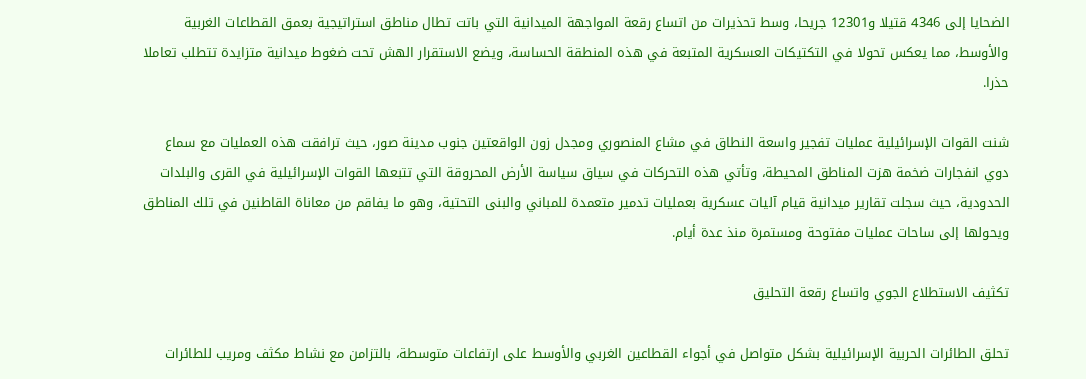الضحايا إلى 4346 قتيلا و12301 جريحا، وسط تحذيرات من اتساع رقعة المواجهة الميدانية التي باتت تطال مناطق استراتيجية بعمق القطاعات الغربية والأوسط، مما يعكس تحولا في التكتيكات العسكرية المتبعة في هذه المنطقة الحساسة، ويضع الاستقرار الهش تحت ضغوط ميدانية متزايدة تتطلب تعاملا حذرا.

شنت القوات الإسرائيلية عمليات تفجير واسعة النطاق في مشاع المنصوري ومجدل زون الواقعتين جنوب مدينة صور، حيث ترافقت هذه العمليات مع سماع دوي انفجارات ضخمة هزت المناطق المحيطة، وتأتي هذه التحركات في سياق سياسة الأرض المحروقة التي تتبعها القوات الإسرائيلية في القرى والبلدات الحدودية، حيث سجلت تقارير ميدانية قيام آليات عسكرية بعمليات تدمير متعمدة للمباني والبنى التحتية، وهو ما يفاقم من معاناة القاطنين في تلك المناطق ويحولها إلى ساحات عمليات مفتوحة ومستمرة منذ عدة أيام.

تكثيف الاستطلاع الجوي واتساع رقعة التحليق

تحلق الطائرات الحربية الإسرائيلية بشكل متواصل في أجواء القطاعين الغربي والأوسط على ارتفاعات متوسطة، بالتزامن مع نشاط مكثف ومريب للطائرات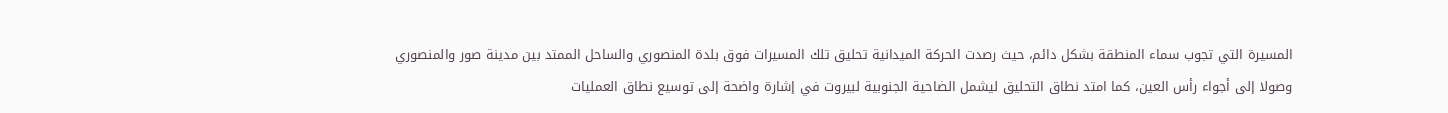المسيرة التي تجوب سماء المنطقة بشكل دائم، حيث رصدت الحركة الميدانية تحليق تلك المسيرات فوق بلدة المنصوري والساحل الممتد بين مدينة صور والمنصوري وصولا إلى أجواء رأس العين، كما امتد نطاق التحليق ليشمل الضاحية الجنوبية لبيروت في إشارة واضحة إلى توسيع نطاق العمليات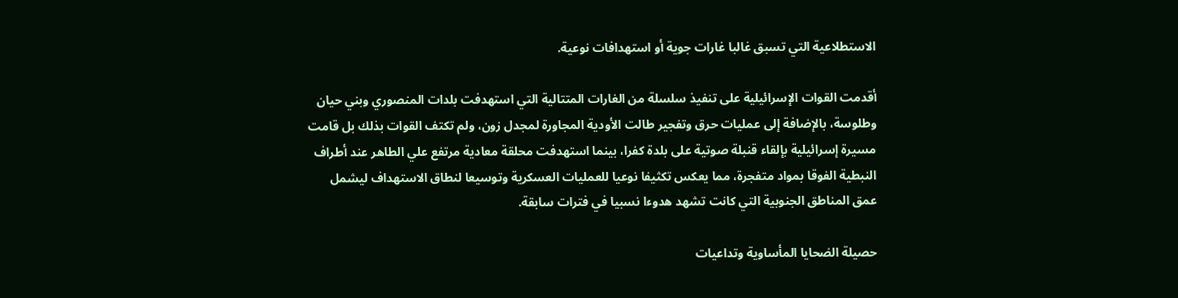الاستطلاعية التي تسبق غالبا غارات جوية أو استهدافات نوعية.

أقدمت القوات الإسرائيلية على تنفيذ سلسلة من الغارات المتتالية التي استهدفت بلدات المنصوري وبني حيان وطلوسة، بالإضافة إلى عمليات حرق وتفجير طالت الأودية المجاورة لمجدل زون، ولم تكتف القوات بذلك بل قامت مسيرة إسرائيلية بإلقاء قنبلة صوتية على بلدة كفرا، بينما استهدفت محلقة معادية مرتفع علي الطاهر عند أطراف النبطية الفوقا بمواد متفجرة، مما يعكس تكثيفا نوعيا للعمليات العسكرية وتوسيعا لنطاق الاستهداف ليشمل عمق المناطق الجنوبية التي كانت تشهد هدوءا نسبيا في فترات سابقة.

حصيلة الضحايا المأساوية وتداعيات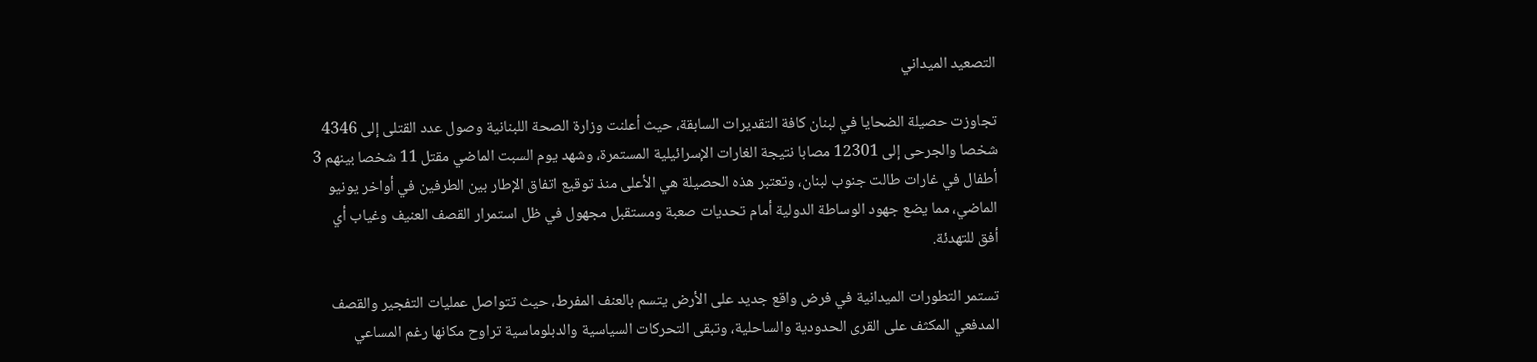التصعيد الميداني

تجاوزت حصيلة الضحايا في لبنان كافة التقديرات السابقة، حيث أعلنت وزارة الصحة اللبنانية وصول عدد القتلى إلى 4346 شخصا والجرحى إلى 12301 مصابا نتيجة الغارات الإسرائيلية المستمرة، وشهد يوم السبت الماضي مقتل 11 شخصا بينهم 3 أطفال في غارات طالت جنوب لبنان، وتعتبر هذه الحصيلة هي الأعلى منذ توقيع اتفاق الإطار بين الطرفين في أواخر يونيو الماضي، مما يضع جهود الوساطة الدولية أمام تحديات صعبة ومستقبل مجهول في ظل استمرار القصف العنيف وغياب أي أفق للتهدئة.

تستمر التطورات الميدانية في فرض واقع جديد على الأرض يتسم بالعنف المفرط، حيث تتواصل عمليات التفجير والقصف المدفعي المكثف على القرى الحدودية والساحلية، وتبقى التحركات السياسية والدبلوماسية تراوح مكانها رغم المساعي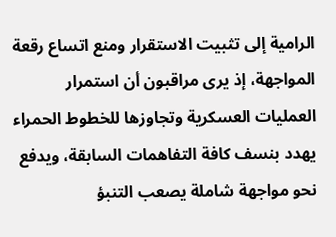الرامية إلى تثبيت الاستقرار ومنع اتساع رقعة المواجهة، إذ يرى مراقبون أن استمرار العمليات العسكرية وتجاوزها للخطوط الحمراء يهدد بنسف كافة التفاهمات السابقة، ويدفع نحو مواجهة شاملة يصعب التنبؤ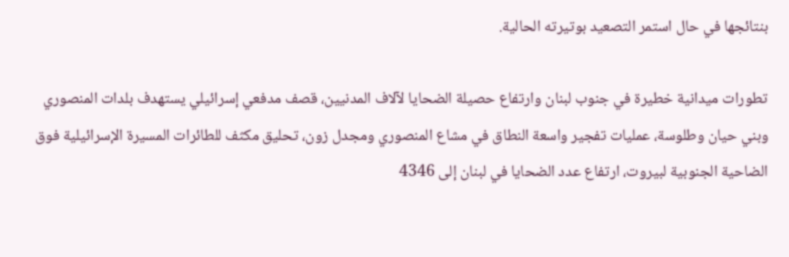بنتائجها في حال استمر التصعيد بوتيرته الحالية.

تطورات ميدانية خطيرة في جنوب لبنان وارتفاع حصيلة الضحايا لآلاف المدنيين، قصف مدفعي إسرائيلي يستهدف بلدات المنصوري وبني حيان وطلوسة، عمليات تفجير واسعة النطاق في مشاع المنصوري ومجدل زون، تحليق مكثف للطائرات المسيرة الإسرائيلية فوق الضاحية الجنوبية لبيروت، ارتفاع عدد الضحايا في لبنان إلى 4346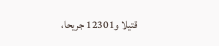قتيلا و12301 جريحا،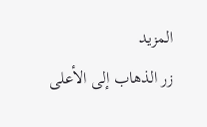المزيد
زر الذهاب إلى الأعلى